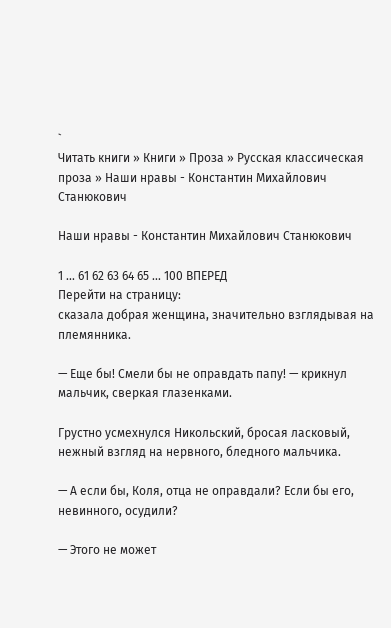`
Читать книги » Книги » Проза » Русская классическая проза » Наши нравы - Константин Михайлович Станюкович

Наши нравы - Константин Михайлович Станюкович

1 ... 61 62 63 64 65 ... 100 ВПЕРЕД
Перейти на страницу:
сказала добрая женщина, значительно взглядывая на племянника.

— Еще бы! Смели бы не оправдать папу! — крикнул мальчик, сверкая глазенками.

Грустно усмехнулся Никольский, бросая ласковый, нежный взгляд на нервного, бледного мальчика.

— А если бы, Коля, отца не оправдали? Если бы его, невинного, осудили?

— Этого не может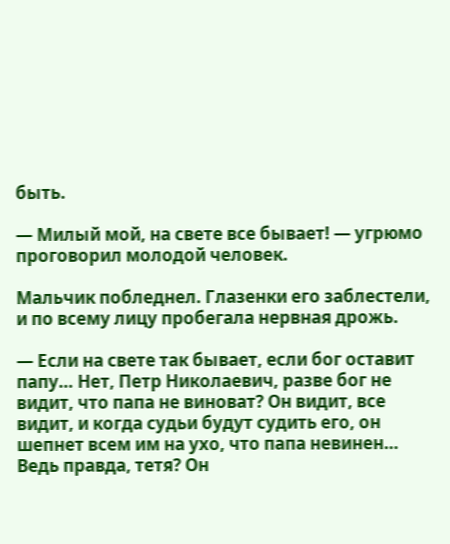быть.

— Милый мой, на свете все бывает! — угрюмо проговорил молодой человек.

Мальчик побледнел. Глазенки его заблестели, и по всему лицу пробегала нервная дрожь.

— Если на свете так бывает, если бог оставит папу… Нет, Петр Николаевич, разве бог не видит, что папа не виноват? Он видит, все видит, и когда судьи будут судить его, он шепнет всем им на ухо, что папа невинен… Ведь правда, тетя? Он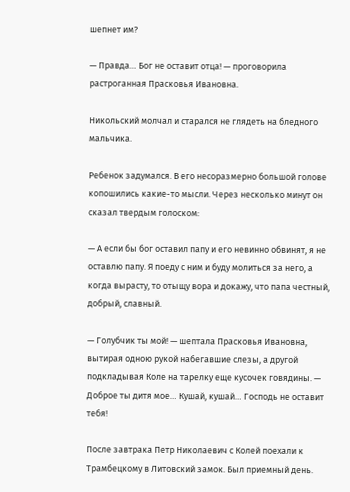шепнет им?

— Правда… Бог не оставит отца! — проговорила растроганная Прасковья Ивановна.

Никольский молчал и старался не глядеть на бледного мальчика.

Ребенок задумался. В его несоразмерно большой голове копошились какие-то мысли. Через несколько минут он сказал твердым голоском:

— А если бы бог оставил папу и его невинно обвинят, я не оставлю папу. Я поеду с ним и буду молиться за него, а когда вырасту, то отыщу вора и докажу, что папа честный, добрый, славный.

— Голубчик ты мой! — шептала Прасковья Ивановна, вытирая одною рукой набегавшие слезы, а другой подкладывая Коле на тарелку еще кусочек говядины. — Доброе ты дитя мое… Кушай, кушай… Господь не оставит тебя!

После завтрака Петр Николаевич с Колей поехали к Трамбецкому в Литовский замок. Был приемный день.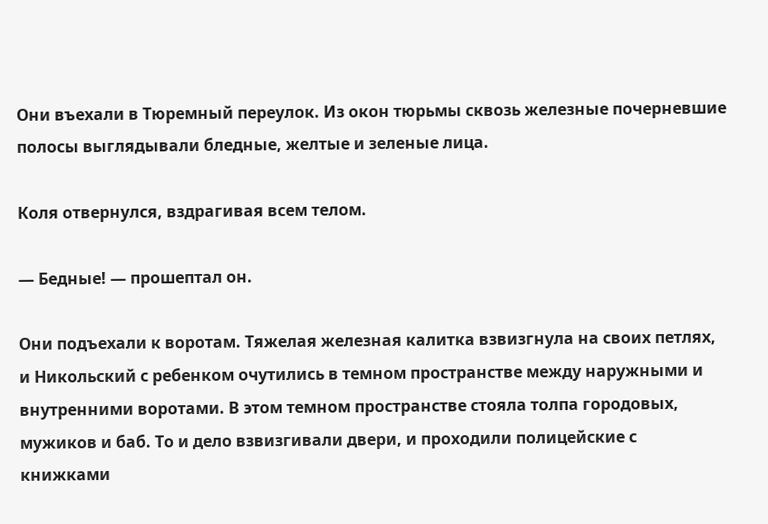Они въехали в Тюремный переулок. Из окон тюрьмы сквозь железные почерневшие полосы выглядывали бледные, желтые и зеленые лица.

Коля отвернулся, вздрагивая всем телом.

— Бедные! — прошептал он.

Они подъехали к воротам. Тяжелая железная калитка взвизгнула на своих петлях, и Никольский с ребенком очутились в темном пространстве между наружными и внутренними воротами. В этом темном пространстве стояла толпа городовых, мужиков и баб. То и дело взвизгивали двери, и проходили полицейские с книжками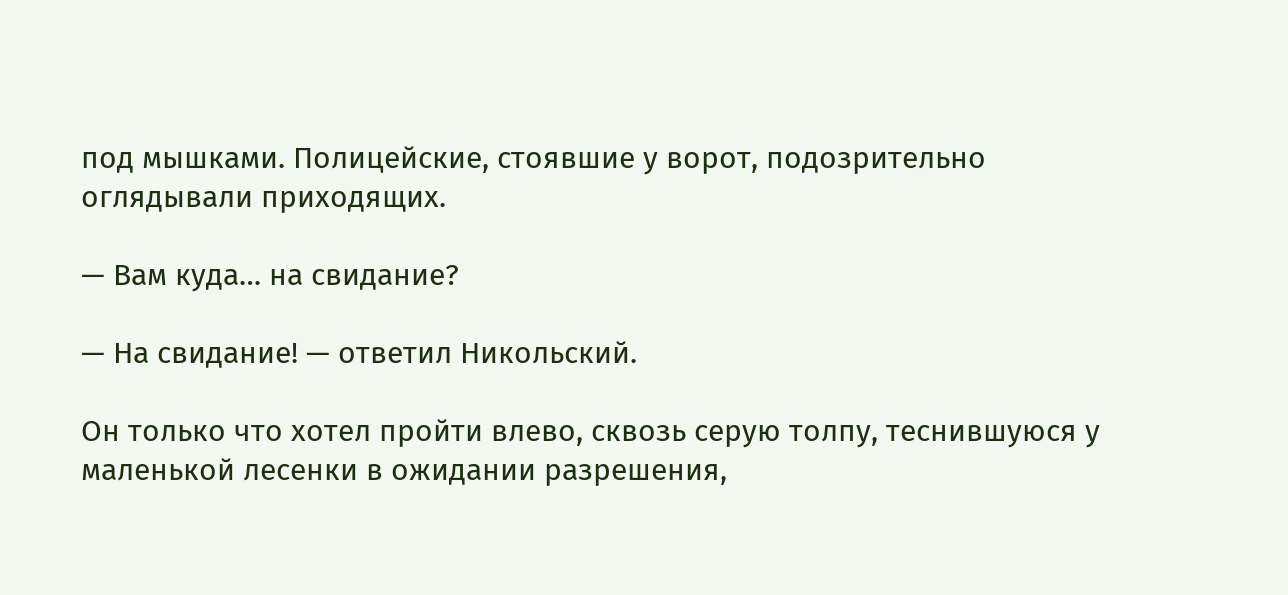под мышками. Полицейские, стоявшие у ворот, подозрительно оглядывали приходящих.

— Вам куда… на свидание?

— На свидание! — ответил Никольский.

Он только что хотел пройти влево, сквозь серую толпу, теснившуюся у маленькой лесенки в ожидании разрешения,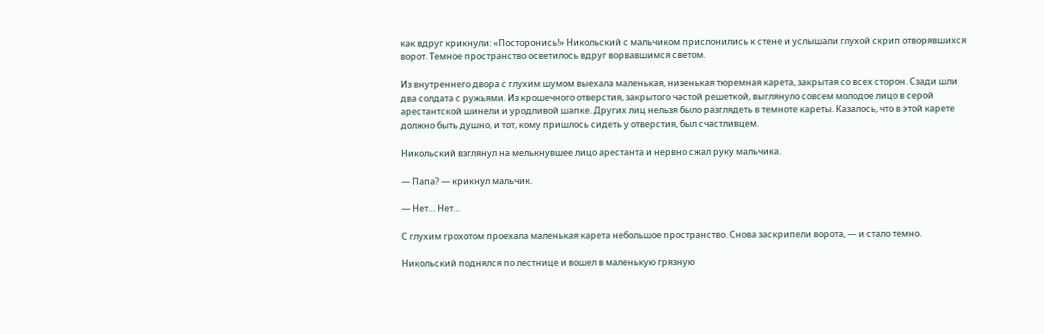как вдруг крикнули: «Посторонись!» Никольский с мальчиком прислонились к стене и услышали глухой скрип отворявшихся ворот. Темное пространство осветилось вдруг ворвавшимся светом.

Из внутреннего двора с глухим шумом выехала маленькая, низенькая тюремная карета, закрытая со всех сторон. Сзади шли два солдата с ружьями. Из крошечного отверстия, закрытого частой решеткой, выглянуло совсем молодое лицо в серой арестантской шинели и уродливой шапке. Других лиц нельзя было разглядеть в темноте кареты. Казалось, что в этой карете должно быть душно, и тот, кому пришлось сидеть у отверстия, был счастливцем.

Никольский взглянул на мелькнувшее лицо арестанта и нервно сжал руку мальчика.

— Папа? — крикнул мальчик.

— Нет… Нет…

С глухим грохотом проехала маленькая карета небольшое пространство. Снова заскрипели ворота, — и стало темно.

Никольский поднялся по лестнице и вошел в маленькую грязную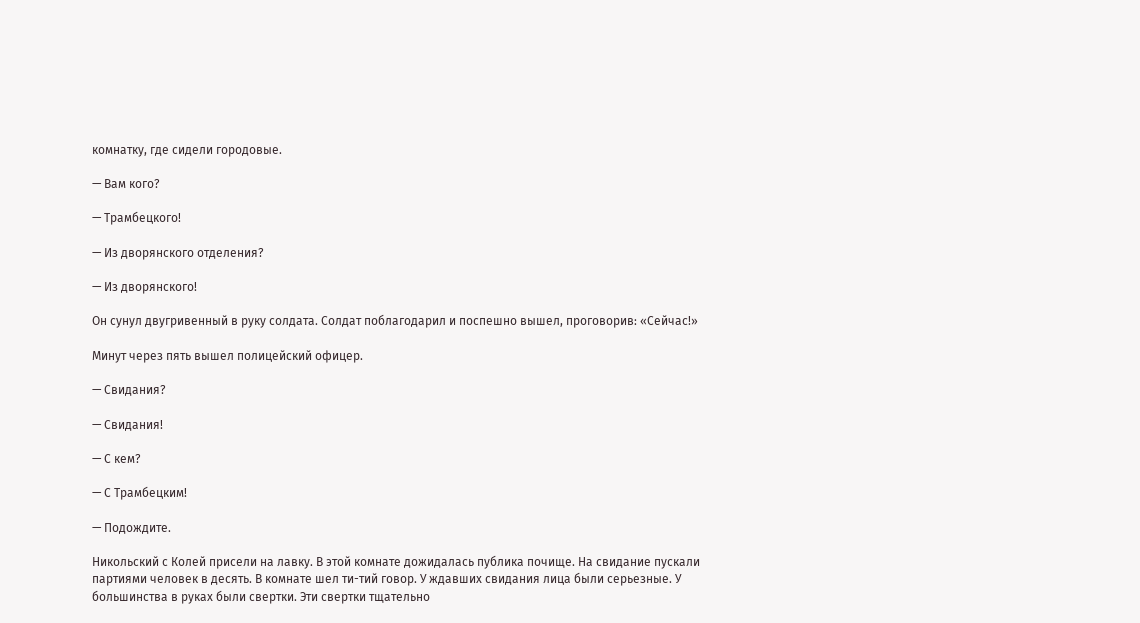комнатку, где сидели городовые.

— Вам кого?

— Трамбецкого!

— Из дворянского отделения?

— Из дворянского!

Он сунул двугривенный в руку солдата. Солдат поблагодарил и поспешно вышел, проговорив: «Сейчас!»

Минут через пять вышел полицейский офицер.

— Свидания?

— Свидания!

— С кем?

— С Трамбецким!

— Подождите.

Никольский с Колей присели на лавку. В этой комнате дожидалась публика почище. На свидание пускали партиями человек в десять. В комнате шел ти-тий говор. У ждавших свидания лица были серьезные. У большинства в руках были свертки. Эти свертки тщательно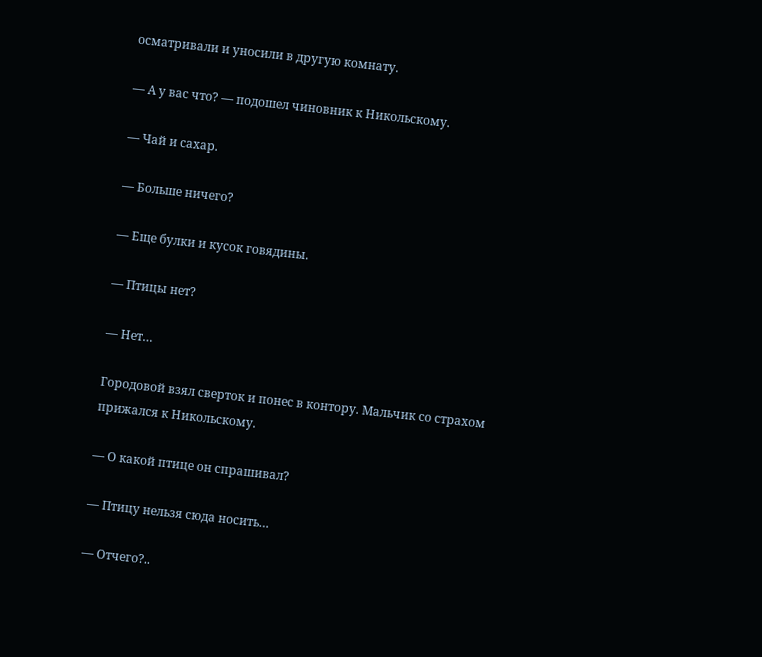осматривали и уносили в другую комнату.

— А у вас что? — подошел чиновник к Никольскому.

— Чай и сахар.

— Больше ничего?

— Еще булки и кусок говядины.

— Птицы нет?

— Нет…

Городовой взял сверток и понес в контору. Мальчик со страхом прижался к Никольскому.

— О какой птице он спрашивал?

— Птицу нельзя сюда носить…

— Отчего?..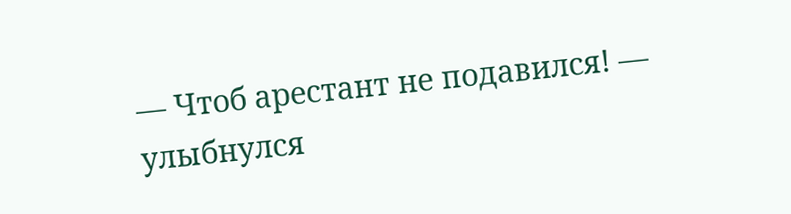— Чтоб арестант не подавился! — улыбнулся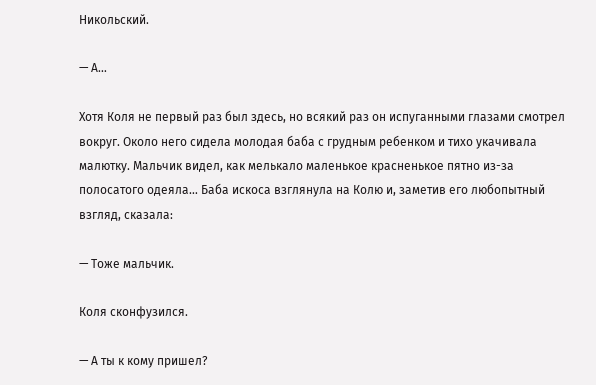Никольский.

— А…

Хотя Коля не первый раз был здесь, но всякий раз он испуганными глазами смотрел вокруг. Около него сидела молодая баба с грудным ребенком и тихо укачивала малютку. Мальчик видел, как мелькало маленькое красненькое пятно из-за полосатого одеяла… Баба искоса взглянула на Колю и, заметив его любопытный взгляд, сказала:

— Тоже мальчик.

Коля сконфузился.

— А ты к кому пришел?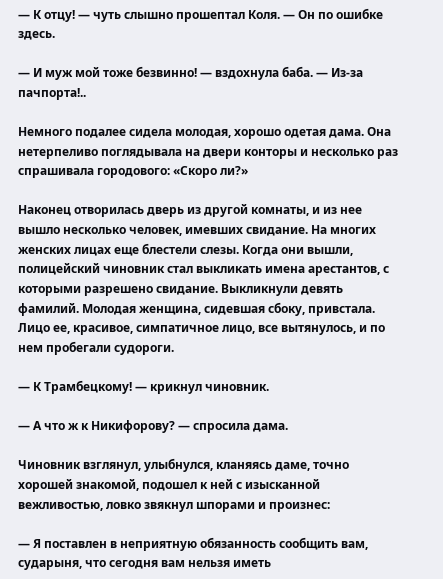— К отцу! — чуть слышно прошептал Коля. — Он по ошибке здесь.

— И муж мой тоже безвинно! — вздохнула баба. — Из-за пачпорта!..

Немного подалее сидела молодая, хорошо одетая дама. Она нетерпеливо поглядывала на двери конторы и несколько раз спрашивала городового: «Скоро ли?»

Наконец отворилась дверь из другой комнаты, и из нее вышло несколько человек, имевших свидание. На многих женских лицах еще блестели слезы. Когда они вышли, полицейский чиновник стал выкликать имена арестантов, с которыми разрешено свидание. Выкликнули девять фамилий. Молодая женщина, сидевшая сбоку, привстала. Лицо ее, красивое, симпатичное лицо, все вытянулось, и по нем пробегали судороги.

— К Трамбецкому! — крикнул чиновник.

— А что ж к Никифорову? — спросила дама.

Чиновник взглянул, улыбнулся, кланяясь даме, точно хорошей знакомой, подошел к ней с изысканной вежливостью, ловко звякнул шпорами и произнес:

— Я поставлен в неприятную обязанность сообщить вам, сударыня, что сегодня вам нельзя иметь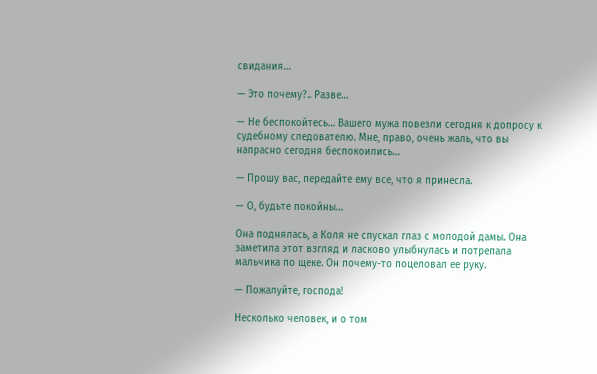свидания…

— Это почему?.. Разве…

— Не беспокойтесь… Вашего мужа повезли сегодня к допросу к судебному следователю. Мне, право, очень жаль, что вы напрасно сегодня беспокоились…

— Прошу вас, передайте ему все, что я принесла.

— О, будьте покойны…

Она поднялась, а Коля не спускал глаз с молодой дамы. Она заметила этот взгляд и ласково улыбнулась и потрепала мальчика по щеке. Он почему-то поцеловал ее руку.

— Пожалуйте, господа!

Несколько человек, и о том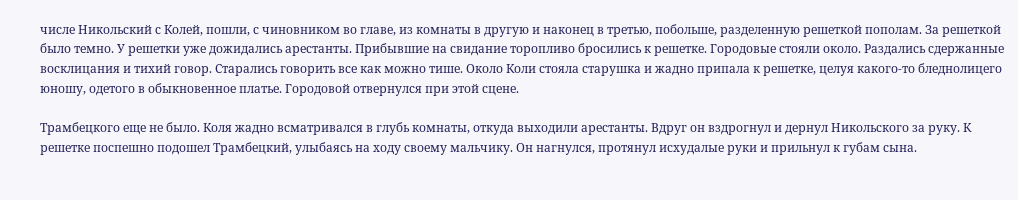числе Никольский с Колей, пошли, с чиновником во главе, из комнаты в другую и наконец в третью, побольше, разделенную решеткой пополам. За решеткой было темно. У решетки уже дожидались арестанты. Прибывшие на свидание торопливо бросились к решетке. Городовые стояли около. Раздались сдержанные восклицания и тихий говор. Старались говорить все как можно тише. Около Коли стояла старушка и жадно припала к решетке, целуя какого-то бледнолицего юношу, одетого в обыкновенное платье. Городовой отвернулся при этой сцене.

Трамбецкого еще не было. Коля жадно всматривался в глубь комнаты, откуда выходили арестанты. Вдруг он вздрогнул и дернул Никольского за руку. К решетке поспешно подошел Трамбецкий, улыбаясь на ходу своему мальчику. Он нагнулся, протянул исхудалые руки и прильнул к губам сына.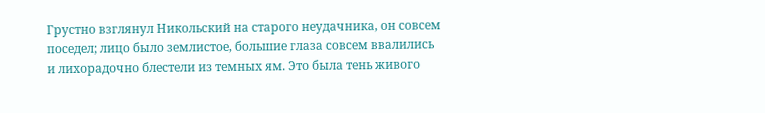Грустно взглянул Никольский на старого неудачника, он совсем поседел; лицо было землистое, большие глаза совсем ввалились и лихорадочно блестели из темных ям. Это была тень живого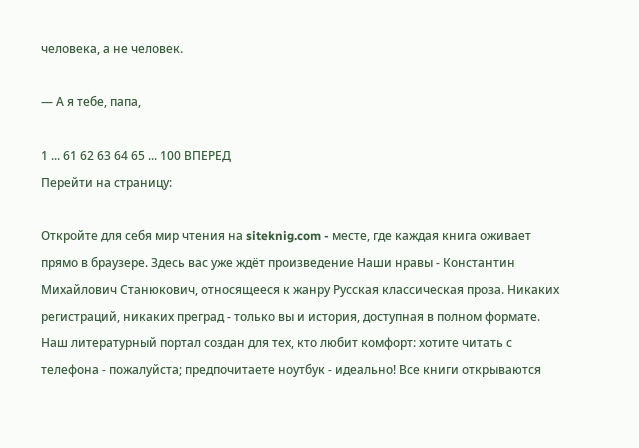человека, а не человек.

— А я тебе, папа,

1 ... 61 62 63 64 65 ... 100 ВПЕРЕД
Перейти на страницу:

Откройте для себя мир чтения на siteknig.com - месте, где каждая книга оживает прямо в браузере. Здесь вас уже ждёт произведение Наши нравы - Константин Михайлович Станюкович, относящееся к жанру Русская классическая проза. Никаких регистраций, никаких преград - только вы и история, доступная в полном формате. Наш литературный портал создан для тех, кто любит комфорт: хотите читать с телефона - пожалуйста; предпочитаете ноутбук - идеально! Все книги открываются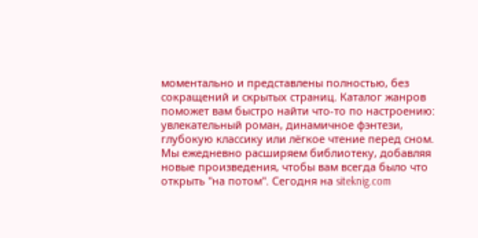моментально и представлены полностью, без сокращений и скрытых страниц. Каталог жанров поможет вам быстро найти что-то по настроению: увлекательный роман, динамичное фэнтези, глубокую классику или лёгкое чтение перед сном. Мы ежедневно расширяем библиотеку, добавляя новые произведения, чтобы вам всегда было что открыть "на потом". Сегодня на siteknig.com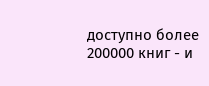доступно более 200000 книг - и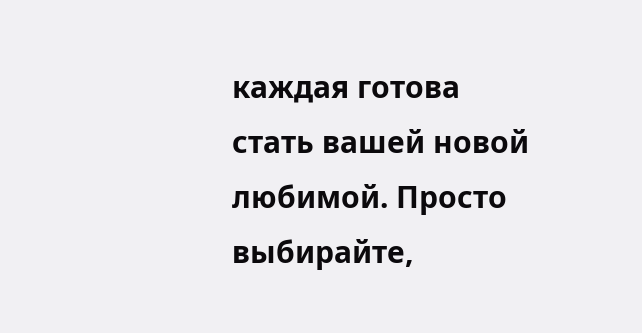каждая готова стать вашей новой любимой. Просто выбирайте,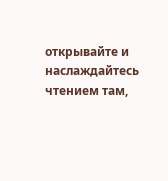открывайте и наслаждайтесь чтением там,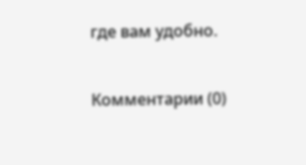где вам удобно.

Комментарии (0)